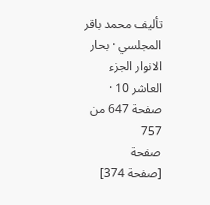تأليف محمد باقر المجلسي · بحار الانوار الجزء العاشر 10 · صفحة 647 من 757
صفحة
[صفحة 374]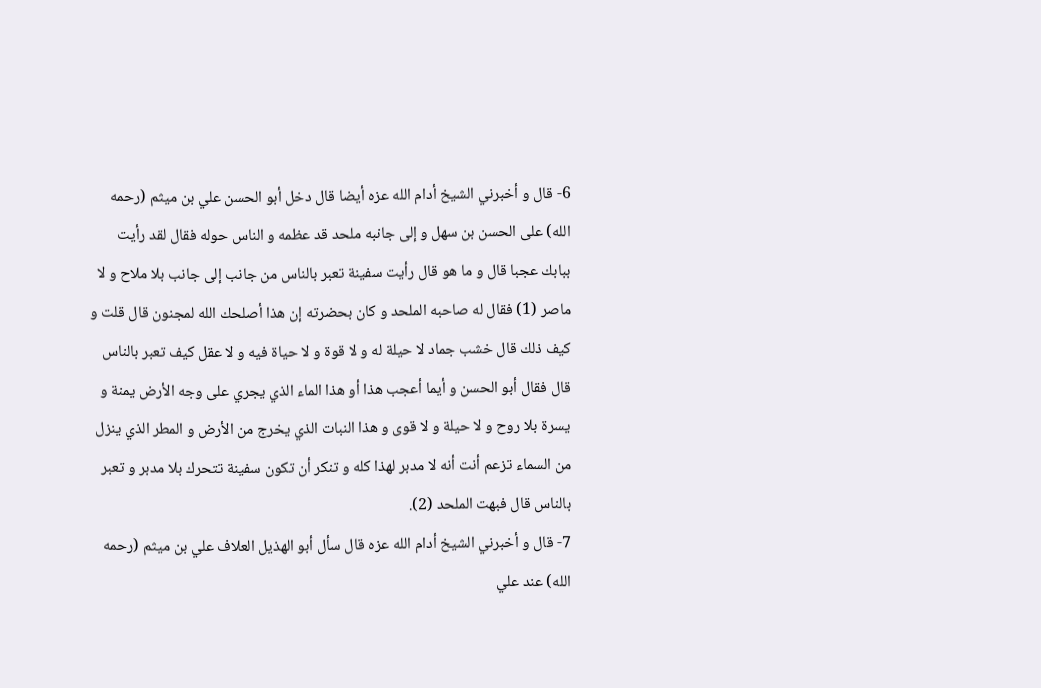6- قال و أخبرني الشيخ أدام الله عزه أيضا قال دخل أبو الحسن علي بن ميثم (رحمه الله) على الحسن بن سهل و إلى جانبه ملحد قد عظمه و الناس حوله فقال لقد رأيت ببابك عجبا قال و ما هو قال رأيت سفينة تعبر بالناس من جانب إلى جانب بلا ملاح و لا ماصر (1) فقال له صاحبه الملحد و كان بحضرته إن هذا أصلحك الله لمجنون قال قلت و كيف ذلك قال خشب جماد لا حيلة له و لا قوة و لا حياة فيه و لا عقل كيف تعبر بالناس قال فقال أبو الحسن و أيما أعجب هذا أو هذا الماء الذي يجري على وجه الأرض يمنة و يسرة بلا روح و لا حيلة و لا قوى و هذا النبات الذي يخرج من الأرض و المطر الذي ينزل من السماء تزعم أنت أنه لا مدبر لهذا كله و تنكر أن تكون سفينة تتحرك بلا مدبر و تعبر بالناس قال فبهت الملحد (2).
7- قال و أخبرني الشيخ أدام الله عزه قال سأل أبو الهذيل العلاف علي بن ميثم (رحمه الله) عند علي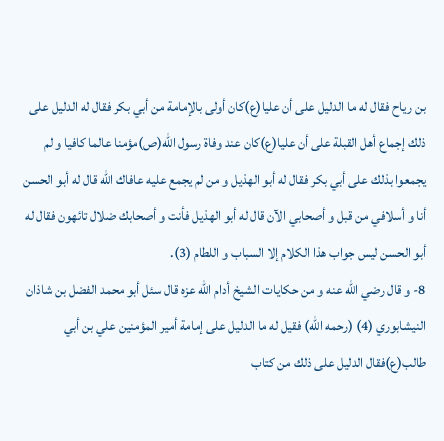بن رياح فقال له ما الدليل على أن عليا(ع)كان أولى بالإمامة من أبي بكر فقال له الدليل على ذلك إجماع أهل القبلة على أن عليا(ع)كان عند وفاة رسول الله(ص)مؤمنا عالما كافيا و لم يجمعوا بذلك على أبي بكر فقال له أبو الهذيل و من لم يجمع عليه عافاك الله قال له أبو الحسن أنا و أسلافي من قبل و أصحابي الآن قال له أبو الهذيل فأنت و أصحابك ضلال تائهون فقال له أبو الحسن ليس جواب هذا الكلام إلا السباب و اللطام (3).
8- و قال رضي الله عنه و من حكايات الشيخ أدام الله عزه قال سئل أبو محمد الفضل بن شاذان النيشابوري (4) (رحمه الله) فقيل له ما الدليل على إمامة أمير المؤمنين علي بن أبي طالب(ع)فقال الدليل على ذلك من كتاب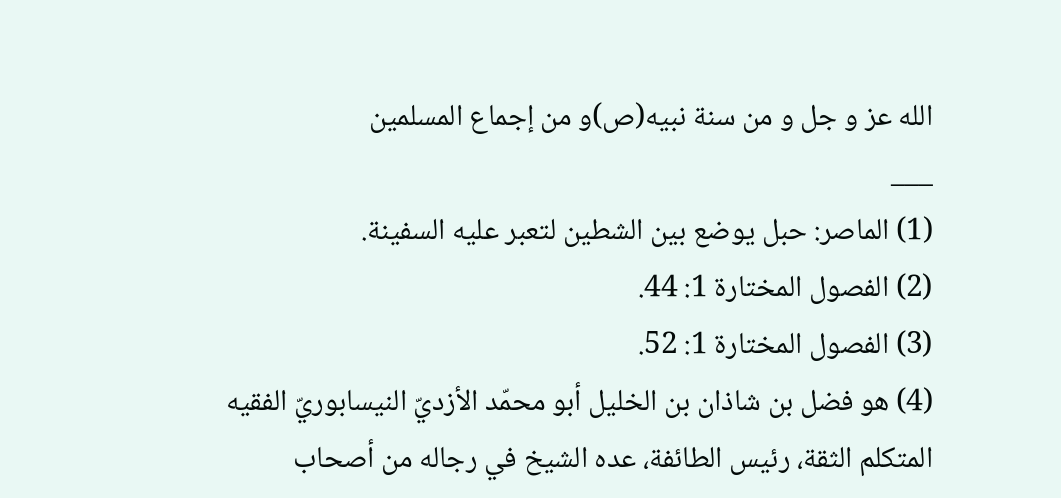الله عز و جل و من سنة نبيه(ص)و من إجماع المسلمين
___
(1) الماصر: حبل يوضع بين الشطين لتعبر عليه السفينة.
(2) الفصول المختارة 1: 44.
(3) الفصول المختارة 1: 52.
(4) هو فضل بن شاذان بن الخليل أبو محمّد الأزديّ النيسابوريّ الفقيه المتكلم الثقة، رئيس الطائفة، عده الشيخ في رجاله من أصحاب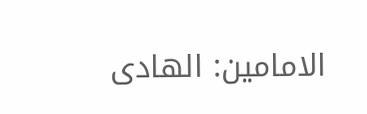الامامين: الهادى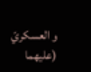و العسكريّ (عليهما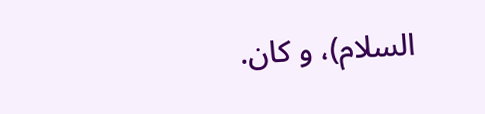السلام)، و كان.